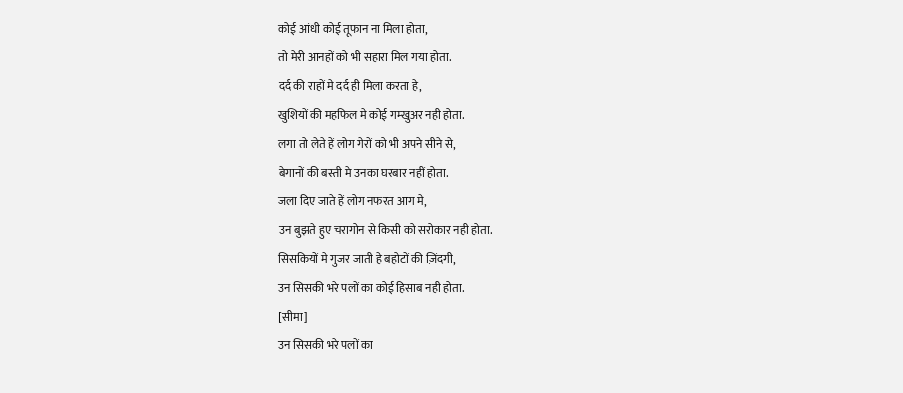कोई आंधी कोई तूफान ना मिला होता,
तो मेरी आनहों को भी सहारा मिल गया होता.
दर्द की राहों मे दर्द ही मिला करता हे,
खुशियों की महफिल मे कोई गम्खुअर नही होता.
लगा तो लेते हें लोग गेरों को भी अपने सीने से,
बेगानों की बस्ती मे उनका घरबार नहीं होता.
जला दिए जाते हें लोग नफरत आग मे,
उन बुझते हुए चरागोन से किसी को सरोकार नही होता.
सिसकियों मे गुजर जाती हे बहोटों की ज़िंदगी,
उन सिसकी भरे पलों का कोई हिसाब नही होता.
[सीमा]
उन सिसकी भरे पलों का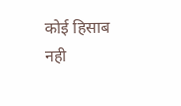कोई हिसाब नही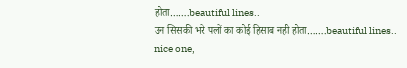होता…….beautiful lines..
उन सिसकी भरे पलों का कोई हिसाब नही होता…….beautiful lines..
nice one,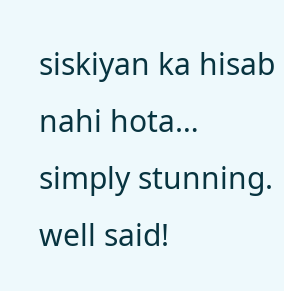siskiyan ka hisab nahi hota…
simply stunning.
well said!